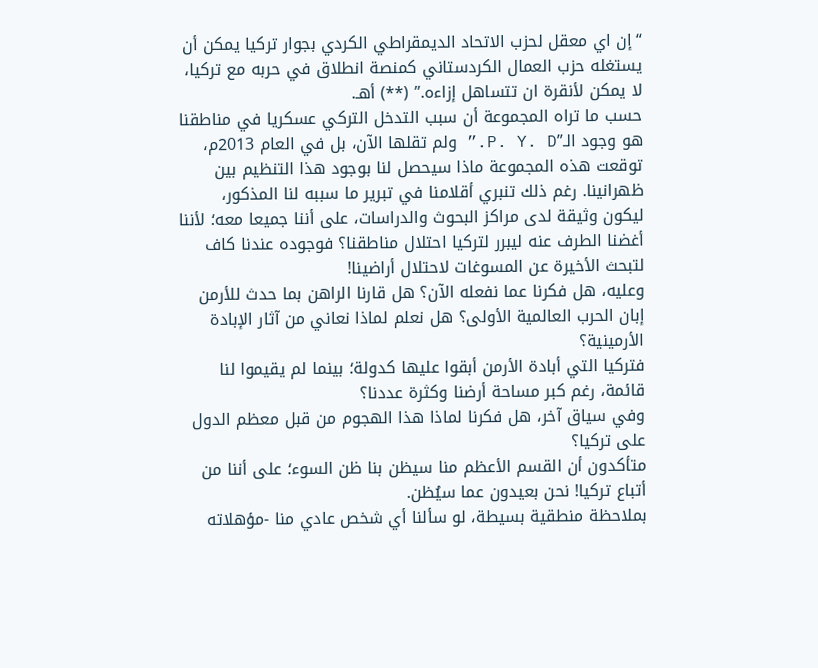“إن اي معقل لحزب الاتحاد الديمقراطي الكردي بجوار تركيا يمكن أن يستغله حزب العمال الكردستاني كمنصة انطلاق في حربه مع تركيا، لا يمكن لأنقرة ان تتساھل إزاءه.” (**) أهـ.
حسب ما تراه المجموعة أن سبب التدخل التركي عسكريا في مناطقنا هو وجود الـ”P. Y. D.” ولم تقلها الآن، بل في العام 2013م، توقعت هذه المجموعة ماذا سيحصل لنا بوجود هذا التنظيم بين ظهرانينا. رغم ذلك تنبري أقلامنا في تبرير ما سببه لنا المذكور، ليكون وثيقة لدى مراكز البحوث والدراسات، على أننا جميعا معه؛ لأننا أغضنا الطرف عنه ليبرر لتركيا احتلال مناطقنا؟ فوجوده عندنا كاف لتبحث الأخيرة عن المسوغات لاحتلال أراضينا!
وعليه، هل فكرنا عما نفعله الآن؟ هل قارنا الراهن بما حدث للأرمن إبان الحرب العالمية الأولى؟ هل نعلم لماذا نعاني من آثار الإبادة الأرمينية؟
فتركيا التي أبادة الأرمن أبقوا عليها كدولة؛ بينما لم يقيموا لنا قائمة، رغم كبر مساحة أرضنا وكثرة عددنا؟
وفي سياق آخر، هل فكرنا لماذا هذا الهجوم من قبل معظم الدول على تركيا؟
متأكدون أن القسم الأعظم منا سيظن بنا ظن السوء؛ على أننا من أتباع تركيا! نحن بعيدون عما سيُظن.
بملاحظة منطقية بسيطة، لو سألنا أي شخص عادي منا -مؤهلاته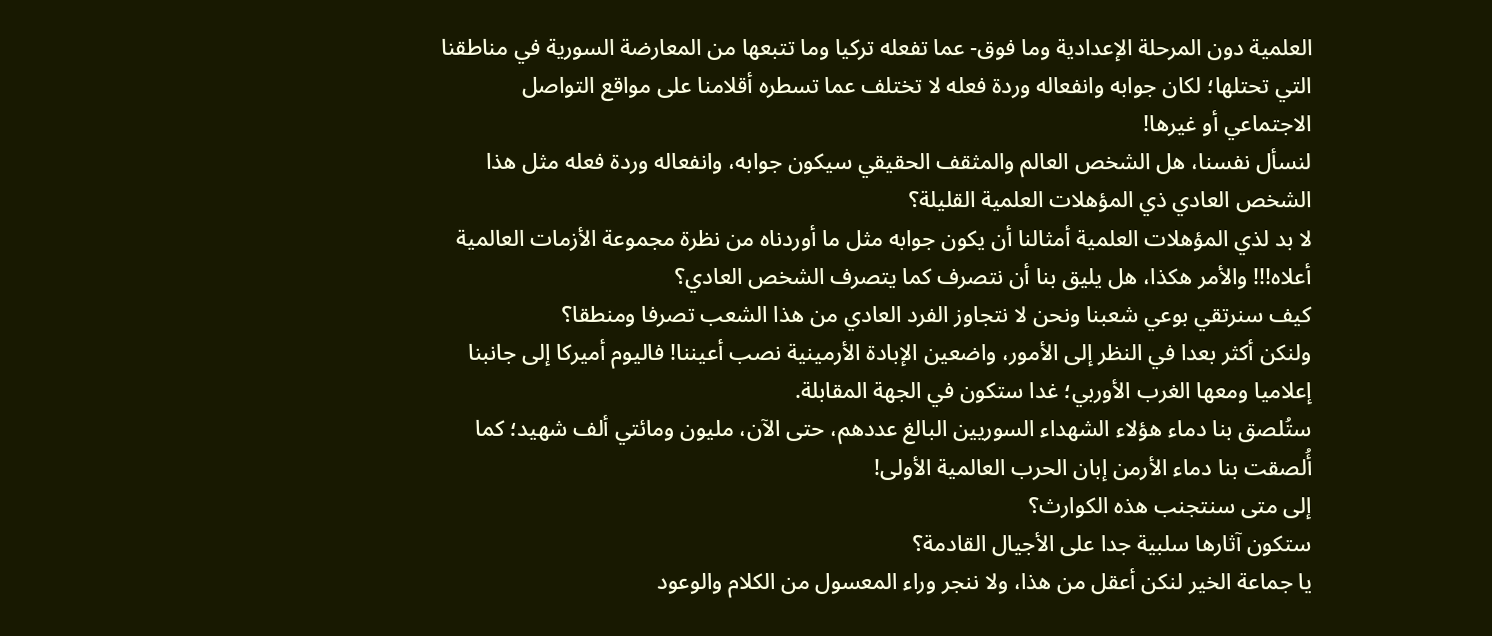العلمية دون المرحلة الإعدادية وما فوق- عما تفعله تركيا وما تتبعها من المعارضة السورية في مناطقنا التي تحتلها؛ لكان جوابه وانفعاله وردة فعله لا تختلف عما تسطره أقلامنا على مواقع التواصل الاجتماعي أو غيرها!
لنسأل نفسنا، هل الشخص العالم والمثقف الحقيقي سيكون جوابه، وانفعاله وردة فعله مثل هذا الشخص العادي ذي المؤهلات العلمية القليلة؟
لا بد لذي المؤهلات العلمية أمثالنا أن يكون جوابه مثل ما أوردناه من نظرة مجموعة الأزمات العالمية أعلاه!!! والأمر هكذا، هل يليق بنا أن نتصرف كما يتصرف الشخص العادي؟
كيف سنرتقي بوعي شعبنا ونحن لا نتجاوز الفرد العادي من هذا الشعب تصرفا ومنطقا؟
ولنكن أكثر بعدا في النظر إلى الأمور، واضعين الإبادة الأرمينية نصب أعيننا! فاليوم أميركا إلى جانبنا إعلاميا ومعها الغرب الأوربي؛ غدا ستكون في الجهة المقابلة.
ستُلصق بنا دماء هؤلاء الشهداء السوريين البالغ عددهم، حتى الآن، مليون ومائتي ألف شهيد؛ كما أُلصقت بنا دماء الأرمن إبان الحرب العالمية الأولى!
إلى متى سنتجنب هذه الكوارث؟
ستكون آثارها سلبية جدا على الأجيال القادمة؟
يا جماعة الخير لنكن أعقل من هذا، ولا ننجر وراء المعسول من الكلام والوعود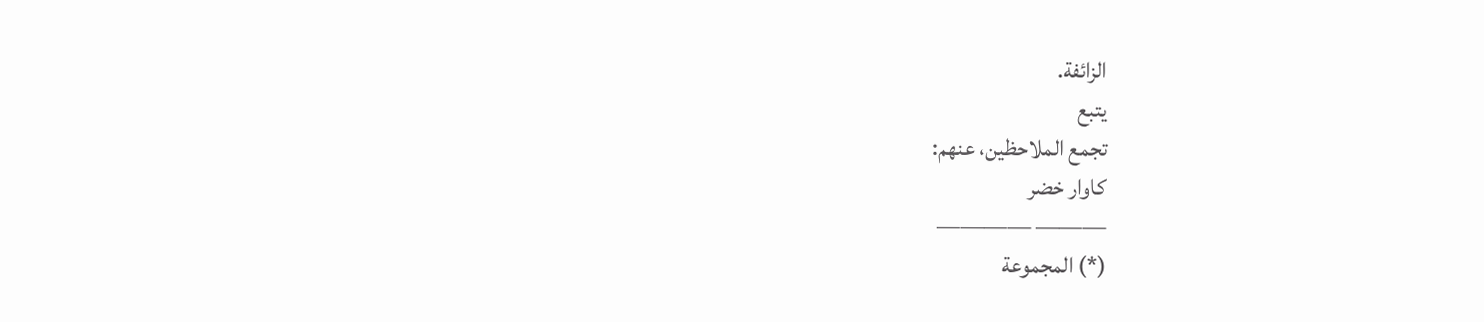الزائفة.
يتبع
تجمع الملاحظين، عنهم:
كاوار خضر
——— ————
(*) المجموعة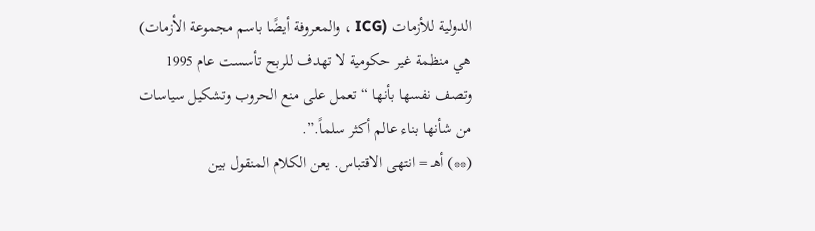الدولية للأزمات (ICG ، والمعروفة أيضًا باسم مجموعة الأزمات) هي منظمة غير حكومية لا تهدف للربح تأسست عام 1995 وتصف نفسها بأنها “تعمل على منع الحروب وتشكيل سياسات من شأنها بناء عالم أكثر سلماً.”.
(**) أهـ = انتهى الاقتباس. يعن الكلام المنقول بين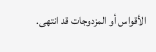الأقواس أو المزدوجات قد انتهى.